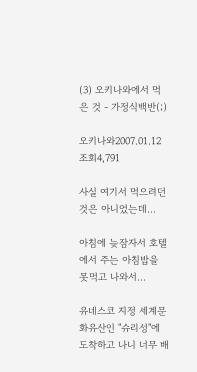(3) 오키나와에서 먹은 것 - 가정식백반(;)

오키나와2007.01.12
조회4,791

사실 여기서 먹으려던 것은 아니었는데...

아침에 늦잠자서 호텔에서 주는 아침밥을 못먹고 나와서...

유네스코 지정 세계문화유산인 "슈리성"에 도착하고 나니 너무 배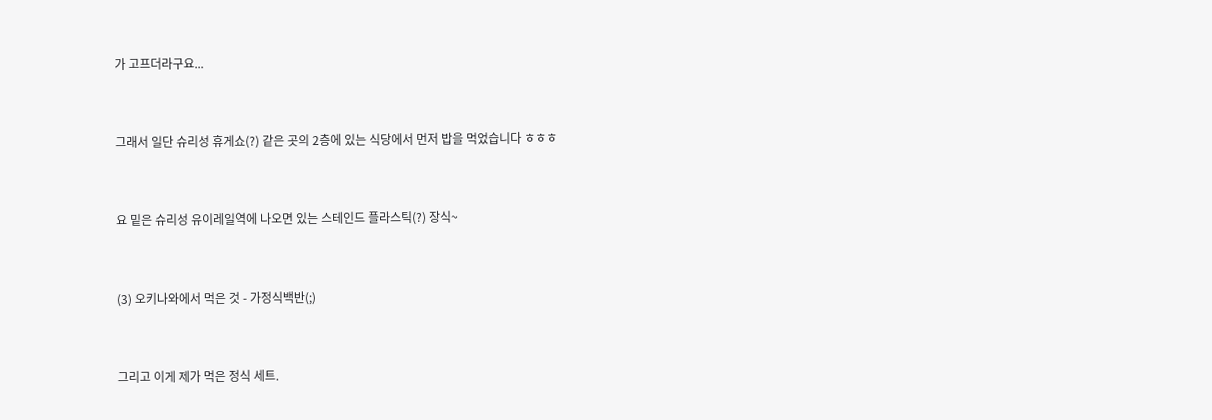가 고프더라구요...



그래서 일단 슈리성 휴게쇼(?) 같은 곳의 2층에 있는 식당에서 먼저 밥을 먹었습니다 ㅎㅎㅎ



요 밑은 슈리성 유이레일역에 나오면 있는 스테인드 플라스틱(?) 장식~



(3) 오키나와에서 먹은 것 - 가정식백반(;)



그리고 이게 제가 먹은 정식 세트.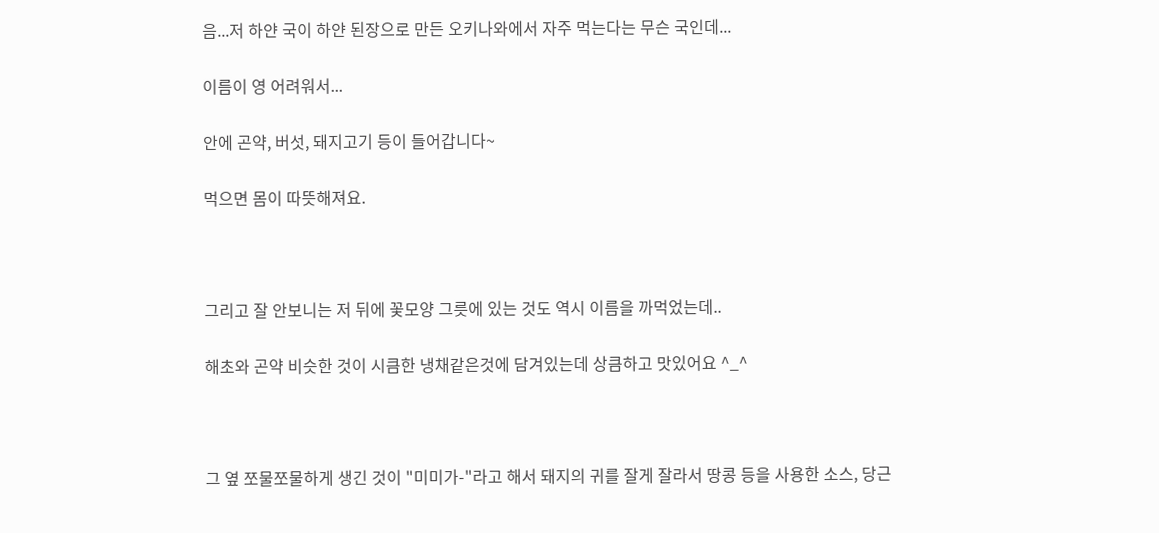음...저 하얀 국이 하얀 된장으로 만든 오키나와에서 자주 먹는다는 무슨 국인데...

이름이 영 어려워서...

안에 곤약, 버섯, 돼지고기 등이 들어갑니다~

먹으면 몸이 따뜻해져요.



그리고 잘 안보니는 저 뒤에 꽃모양 그릇에 있는 것도 역시 이름을 까먹었는데..

해초와 곤약 비슷한 것이 시큼한 냉채같은것에 담겨있는데 상큼하고 맛있어요 ^_^



그 옆 쪼물쪼물하게 생긴 것이 "미미가-"라고 해서 돼지의 귀를 잘게 잘라서 땅콩 등을 사용한 소스, 당근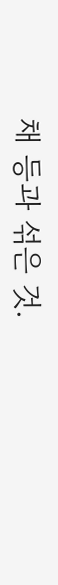채 등과 섞은 것.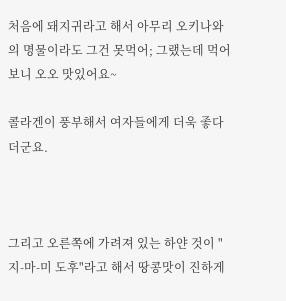처음에 돼지귀라고 해서 아무리 오키나와의 명물이라도 그건 못먹어; 그랬는데 먹어보니 오오 맛있어요~

콜라겐이 풍부해서 여자들에게 더욱 좋다더군요.



그리고 오른쪽에 가려져 있는 하얀 것이 "지-마-미 도후"라고 해서 땅콩맛이 진하게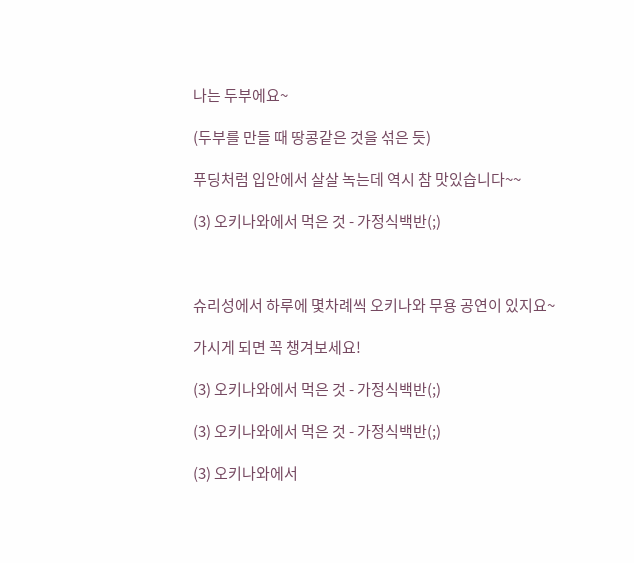나는 두부에요~

(두부를 만들 때 땅콩같은 것을 섞은 듯)

푸딩처럼 입안에서 살살 녹는데 역시 참 맛있습니다~~

(3) 오키나와에서 먹은 것 - 가정식백반(;)



슈리성에서 하루에 몇차례씩 오키나와 무용 공연이 있지요~

가시게 되면 꼭 챙겨보세요!

(3) 오키나와에서 먹은 것 - 가정식백반(;)

(3) 오키나와에서 먹은 것 - 가정식백반(;)

(3) 오키나와에서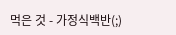먹은 것 - 가정식백반(;)